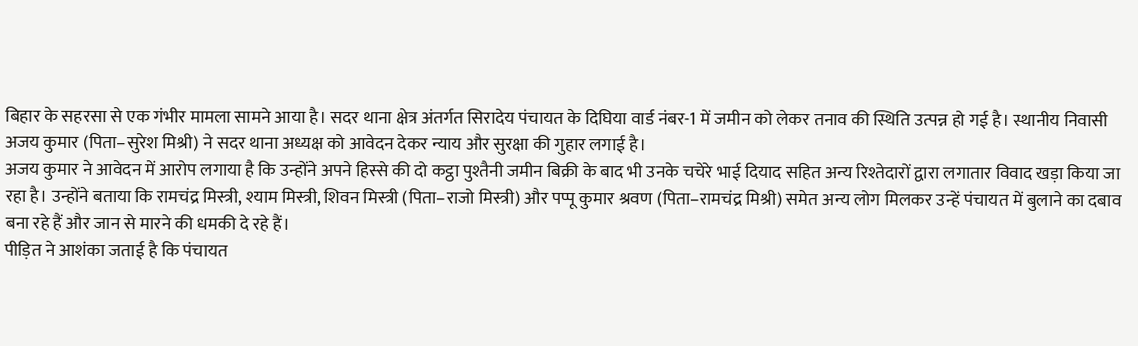बिहार के सहरसा से एक गंभीर मामला सामने आया है। सदर थाना क्षेत्र अंतर्गत सिरादेय पंचायत के दिघिया वार्ड नंबर-1 में जमीन को लेकर तनाव की स्थिति उत्पन्न हो गई है। स्थानीय निवासी अजय कुमार (पिता–सुरेश मिश्री) ने सदर थाना अध्यक्ष को आवेदन देकर न्याय और सुरक्षा की गुहार लगाई है।
अजय कुमार ने आवेदन में आरोप लगाया है कि उन्होंने अपने हिस्से की दो कट्ठा पुश्तैनी जमीन बिक्री के बाद भी उनके चचेरे भाई दियाद सहित अन्य रिश्तेदारों द्वारा लगातार विवाद खड़ा किया जा रहा है। उन्होंने बताया कि रामचंद्र मिस्त्री, श्याम मिस्त्री, शिवन मिस्त्री (पिता–राजो मिस्त्री) और पप्पू कुमार श्रवण (पिता–रामचंद्र मिश्री) समेत अन्य लोग मिलकर उन्हें पंचायत में बुलाने का दबाव बना रहे हैं और जान से मारने की धमकी दे रहे हैं।
पीड़ित ने आशंका जताई है कि पंचायत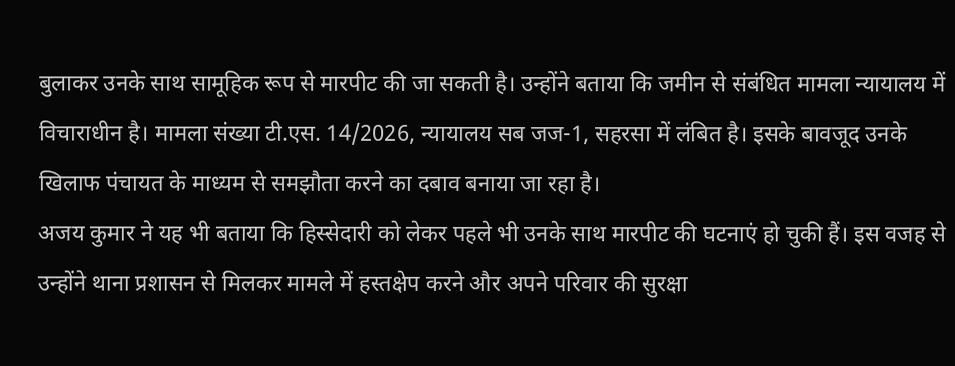बुलाकर उनके साथ सामूहिक रूप से मारपीट की जा सकती है। उन्होंने बताया कि जमीन से संबंधित मामला न्यायालय में विचाराधीन है। मामला संख्या टी.एस. 14/2026, न्यायालय सब जज-1, सहरसा में लंबित है। इसके बावजूद उनके खिलाफ पंचायत के माध्यम से समझौता करने का दबाव बनाया जा रहा है।
अजय कुमार ने यह भी बताया कि हिस्सेदारी को लेकर पहले भी उनके साथ मारपीट की घटनाएं हो चुकी हैं। इस वजह से उन्होंने थाना प्रशासन से मिलकर मामले में हस्तक्षेप करने और अपने परिवार की सुरक्षा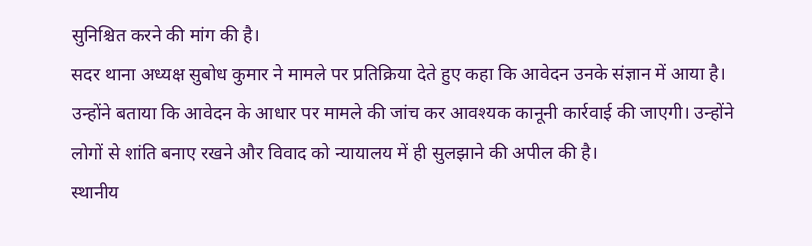सुनिश्चित करने की मांग की है।
सदर थाना अध्यक्ष सुबोध कुमार ने मामले पर प्रतिक्रिया देते हुए कहा कि आवेदन उनके संज्ञान में आया है। उन्होंने बताया कि आवेदन के आधार पर मामले की जांच कर आवश्यक कानूनी कार्रवाई की जाएगी। उन्होंने लोगों से शांति बनाए रखने और विवाद को न्यायालय में ही सुलझाने की अपील की है।
स्थानीय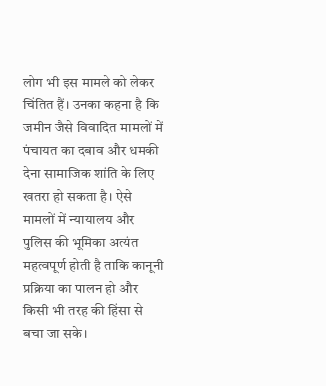लोग भी इस मामले को लेकर चिंतित हैं। उनका कहना है कि जमीन जैसे विवादित मामलों में पंचायत का दबाव और धमकी देना सामाजिक शांति के लिए खतरा हो सकता है। ऐसे मामलों में न्यायालय और पुलिस की भूमिका अत्यंत महत्वपूर्ण होती है ताकि कानूनी प्रक्रिया का पालन हो और किसी भी तरह की हिंसा से बचा जा सके।